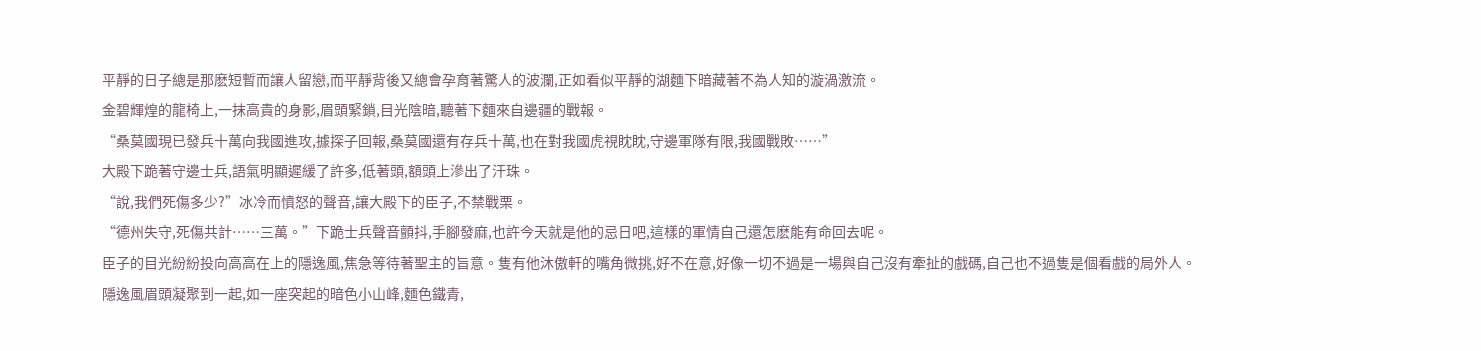平靜的日子總是那麽短暫而讓人留戀,而平靜背後又總會孕育著驚人的波瀾,正如看似平靜的湖麵下暗藏著不為人知的漩渦激流。
金碧輝煌的龍椅上,一抹高貴的身影,眉頭緊鎖,目光陰暗,聽著下麵來自邊疆的戰報。
“桑莫國現已發兵十萬向我國進攻,據探子回報,桑莫國還有存兵十萬,也在對我國虎視眈眈,守邊軍隊有限,我國戰敗……”
大殿下跪著守邊士兵,語氣明顯遲緩了許多,低著頭,額頭上滲出了汗珠。
“說,我們死傷多少?”冰冷而憤怒的聲音,讓大殿下的臣子,不禁戰栗。
“德州失守,死傷共計……三萬。”下跪士兵聲音顫抖,手腳發麻,也許今天就是他的忌日吧,這樣的軍情自己還怎麽能有命回去呢。
臣子的目光紛紛投向高高在上的隱逸風,焦急等待著聖主的旨意。隻有他沐傲軒的嘴角微挑,好不在意,好像一切不過是一場與自己沒有牽扯的戲碼,自己也不過隻是個看戲的局外人。
隱逸風眉頭凝聚到一起,如一座突起的暗色小山峰,麵色鐵青,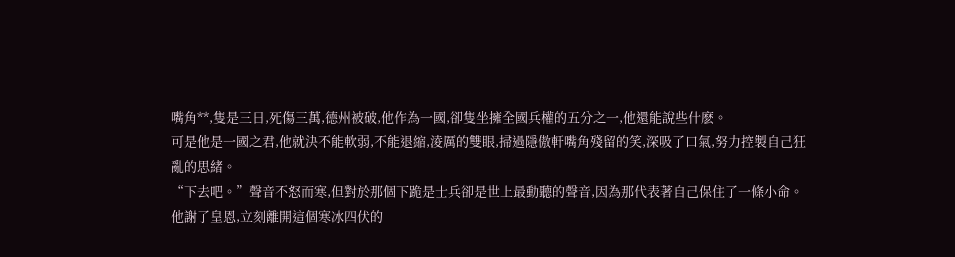嘴角**,隻是三日,死傷三萬,德州被破,他作為一國,卻隻坐擁全國兵權的五分之一,他還能說些什麽。
可是他是一國之君,他就決不能軟弱,不能退縮,淩厲的雙眼,掃過隱傲軒嘴角殘留的笑,深吸了口氣,努力控製自己狂亂的思緒。
“下去吧。”聲音不怒而寒,但對於那個下跪是士兵卻是世上最動聽的聲音,因為那代表著自己保住了一條小命。
他謝了皇恩,立刻離開這個寒冰四伏的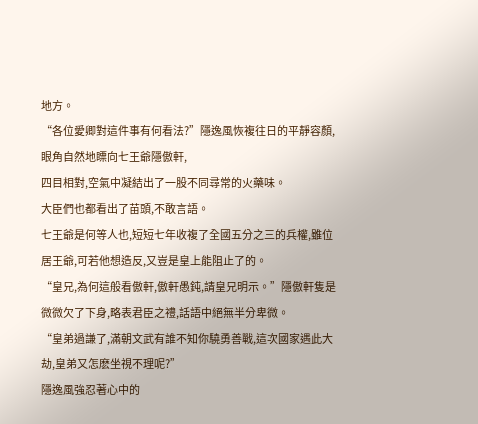地方。
“各位愛卿對這件事有何看法?”隱逸風恢複往日的平靜容顏,眼角自然地瞟向七王爺隱傲軒,
四目相對,空氣中凝結出了一股不同尋常的火藥味。
大臣們也都看出了苗頭,不敢言語。
七王爺是何等人也,短短七年收複了全國五分之三的兵權,雖位居王爺,可若他想造反,又豈是皇上能阻止了的。
“皇兄,為何這般看傲軒,傲軒愚鈍,請皇兄明示。”隱傲軒隻是微微欠了下身,略表君臣之禮,話語中絕無半分卑微。
“皇弟過謙了,滿朝文武有誰不知你驍勇善戰,這次國家遇此大劫,皇弟又怎麽坐視不理呢?”
隱逸風強忍著心中的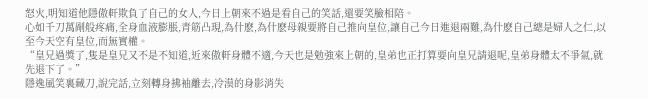怒火,明知道他隱傲軒欺負了自己的女人,今日上朝來不過是看自己的笑話,還要笑臉相陪。
心如千刀萬剮般疼痛,全身血液膨脹,青筋凸現,為什麽,為什麽母親要將自己推向皇位,讓自己今日進退兩難,為什麽自己總是婦人之仁,以至今天空有皇位,而無實權。
“皇兄過獎了,隻是皇兄又不是不知道,近來傲軒身體不適,今天也是勉強來上朝的,皇弟也正打算要向皇兄請退呢,皇弟身體太不爭氣,就先退下了。”
隱逸風笑裏藏刀,說完話,立刻轉身拂袖離去,冷漠的身影消失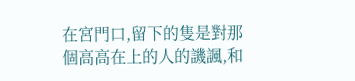在宮門口,留下的隻是對那個高高在上的人的譏諷,和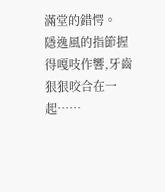滿堂的錯愕。
隱逸風的指節握得嘎吱作響,牙齒狠狠咬合在一起……